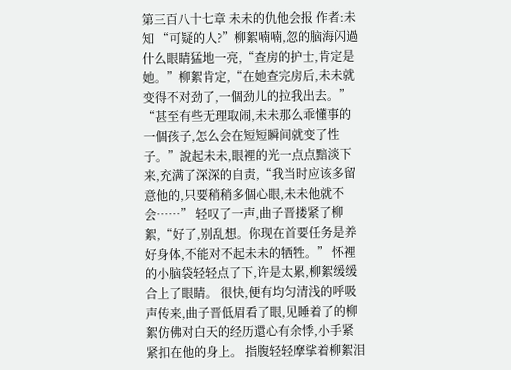第三百八十七章 未未的仇他会报 作者:未知 “可疑的人?”柳絮喃喃,忽的脑海闪過什么眼睛猛地一亮,“查房的护士,肯定是她。”柳絮肯定,“在她查完房后,未未就变得不对劲了,一個劲儿的拉我出去。” “甚至有些无理取闹,未未那么乖懂事的一個孩子,怎么会在短短瞬间就变了性子。”說起未未,眼裡的光一点点黯淡下来,充满了深深的自责,“我当时应该多留意他的,只要稍稍多個心眼,未未他就不会……” 轻叹了一声,曲子晋搂紧了柳絮,“好了,别乱想。你现在首要任务是养好身体,不能对不起未未的牺牲。” 怀裡的小脑袋轻轻点了下,许是太累,柳絮缓缓合上了眼睛。 很快,便有均匀清浅的呼吸声传来,曲子晋低眉看了眼,见睡着了的柳絮仿佛对白天的经历還心有余悸,小手紧紧扣在他的身上。 指腹轻轻摩挲着柳絮泪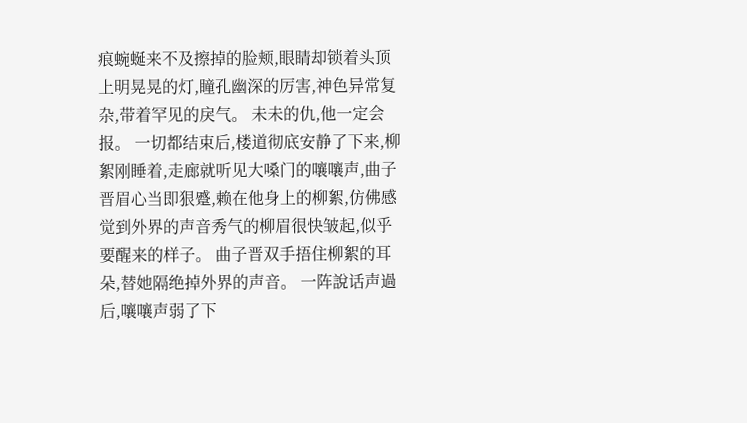痕蜿蜒来不及擦掉的脸颊,眼睛却锁着头顶上明晃晃的灯,瞳孔幽深的厉害,神色异常复杂,带着罕见的戾气。 未未的仇,他一定会报。 一切都结束后,楼道彻底安静了下来,柳絮刚睡着,走廊就听见大嗓门的嚷嚷声,曲子晋眉心当即狠蹙,赖在他身上的柳絮,仿佛感觉到外界的声音秀气的柳眉很快皱起,似乎要醒来的样子。 曲子晋双手捂住柳絮的耳朵,替她隔绝掉外界的声音。 一阵說话声過后,嚷嚷声弱了下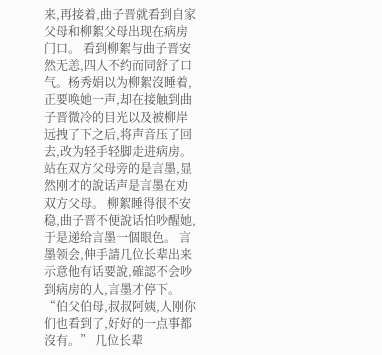来,再接着,曲子晋就看到自家父母和柳絮父母出现在病房门口。 看到柳絮与曲子晋安然无恙,四人不约而同舒了口气。杨秀娟以为柳絮沒睡着,正要唤她一声,却在接触到曲子晋微冷的目光以及被柳岸远拽了下之后,将声音压了回去,改为轻手轻脚走进病房。 站在双方父母旁的是言墨,显然刚才的說话声是言墨在劝双方父母。 柳絮睡得很不安稳,曲子晋不便說话怕吵醒她,于是递给言墨一個眼色。 言墨领会,伸手請几位长辈出来示意他有话要說,確認不会吵到病房的人,言墨才停下。“伯父伯母,叔叔阿姨,人刚你们也看到了,好好的一点事都沒有。” 几位长辈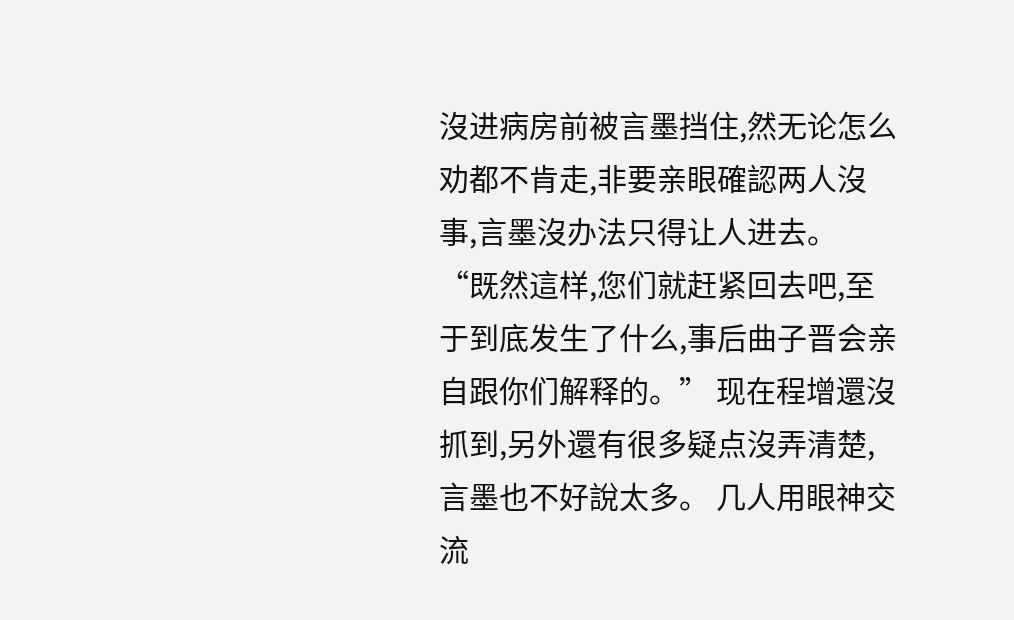沒进病房前被言墨挡住,然无论怎么劝都不肯走,非要亲眼確認两人沒事,言墨沒办法只得让人进去。 “既然這样,您们就赶紧回去吧,至于到底发生了什么,事后曲子晋会亲自跟你们解释的。” 现在程增還沒抓到,另外還有很多疑点沒弄清楚,言墨也不好說太多。 几人用眼神交流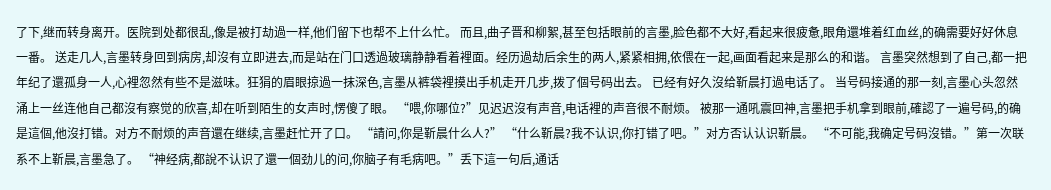了下,继而转身离开。医院到处都很乱,像是被打劫過一样,他们留下也帮不上什么忙。 而且,曲子晋和柳絮,甚至包括眼前的言墨,脸色都不大好,看起来很疲惫,眼角還堆着红血丝,的确需要好好休息一番。 送走几人,言墨转身回到病房,却沒有立即进去,而是站在门口透過玻璃静静看着裡面。经历過劫后余生的两人,紧紧相拥,依偎在一起,画面看起来是那么的和谐。 言墨突然想到了自己,都一把年纪了還孤身一人,心裡忽然有些不是滋味。狂狷的眉眼掠過一抹深色,言墨从裤袋裡摸出手机走开几步,拨了個号码出去。 已经有好久沒给靳晨打過电话了。 当号码接通的那一刻,言墨心头忽然涌上一丝连他自己都沒有察觉的欣喜,却在听到陌生的女声时,愣傻了眼。 “喂,你哪位?”见迟迟沒有声音,电话裡的声音很不耐烦。 被那一通吼震回神,言墨把手机拿到眼前,確認了一遍号码,的确是這個,他沒打错。对方不耐烦的声音還在继续,言墨赶忙开了口。 “請问,你是靳晨什么人?” “什么靳晨?我不认识,你打错了吧。”对方否认认识靳晨。 “不可能,我确定号码沒错。”第一次联系不上靳晨,言墨急了。 “神经病,都說不认识了還一個劲儿的问,你脑子有毛病吧。”丢下這一句后,通话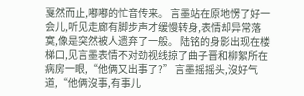戛然而止,嘟嘟的忙音传来。 言墨站在原地愣了好一会儿,听见走廊有脚步声才缓慢转身,表情却异常落寞,像是突然被人遗弃了一般。 陆铭的身影出现在楼梯口,见言墨表情不对劲视线掠了曲子晋和柳絮所在病房一眼,“他俩又出事了?” 言墨摇摇头,沒好气道,“他俩沒事,有事儿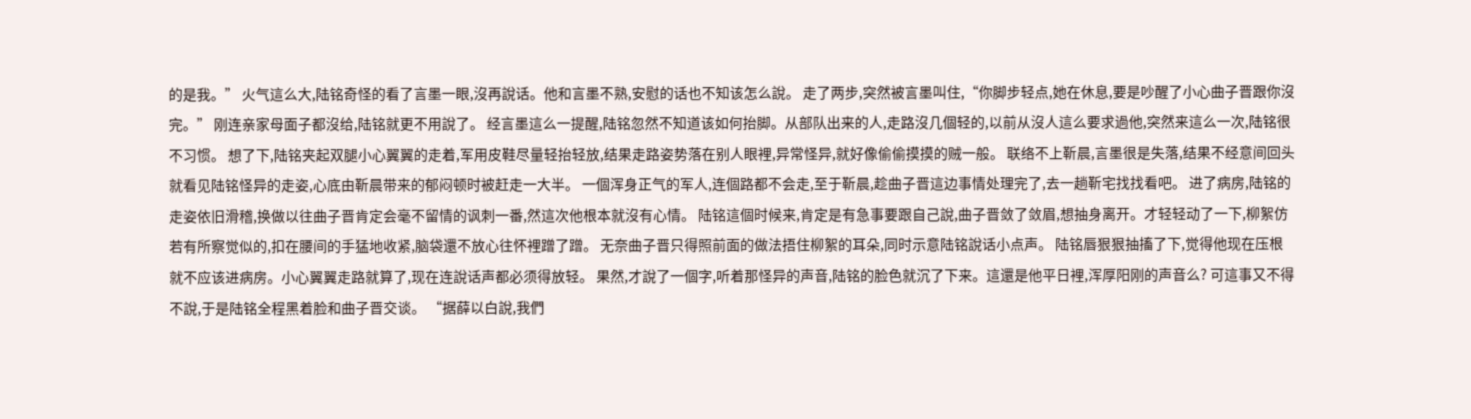的是我。” 火气這么大,陆铭奇怪的看了言墨一眼,沒再說话。他和言墨不熟,安慰的话也不知该怎么說。 走了两步,突然被言墨叫住,“你脚步轻点,她在休息,要是吵醒了小心曲子晋跟你沒完。” 刚连亲家母面子都沒给,陆铭就更不用說了。 经言墨這么一提醒,陆铭忽然不知道该如何抬脚。从部队出来的人,走路沒几個轻的,以前从沒人這么要求過他,突然来這么一次,陆铭很不习惯。 想了下,陆铭夹起双腿小心翼翼的走着,军用皮鞋尽量轻抬轻放,结果走路姿势落在别人眼裡,异常怪异,就好像偷偷摸摸的贼一般。 联络不上靳晨,言墨很是失落,结果不经意间回头就看见陆铭怪异的走姿,心底由靳晨带来的郁闷顿时被赶走一大半。 一個浑身正气的军人,连個路都不会走,至于靳晨,趁曲子晋這边事情处理完了,去一趟靳宅找找看吧。 进了病房,陆铭的走姿依旧滑稽,换做以往曲子晋肯定会毫不留情的讽刺一番,然這次他根本就沒有心情。 陆铭這個时候来,肯定是有急事要跟自己說,曲子晋敛了敛眉,想抽身离开。才轻轻动了一下,柳絮仿若有所察觉似的,扣在腰间的手猛地收紧,脑袋還不放心往怀裡蹭了蹭。 无奈曲子晋只得照前面的做法捂住柳絮的耳朵,同时示意陆铭說话小点声。 陆铭唇狠狠抽搐了下,觉得他现在压根就不应该进病房。小心翼翼走路就算了,现在连說话声都必须得放轻。 果然,才說了一個字,听着那怪异的声音,陆铭的脸色就沉了下来。這還是他平日裡,浑厚阳刚的声音么? 可這事又不得不說,于是陆铭全程黑着脸和曲子晋交谈。 “据薛以白說,我們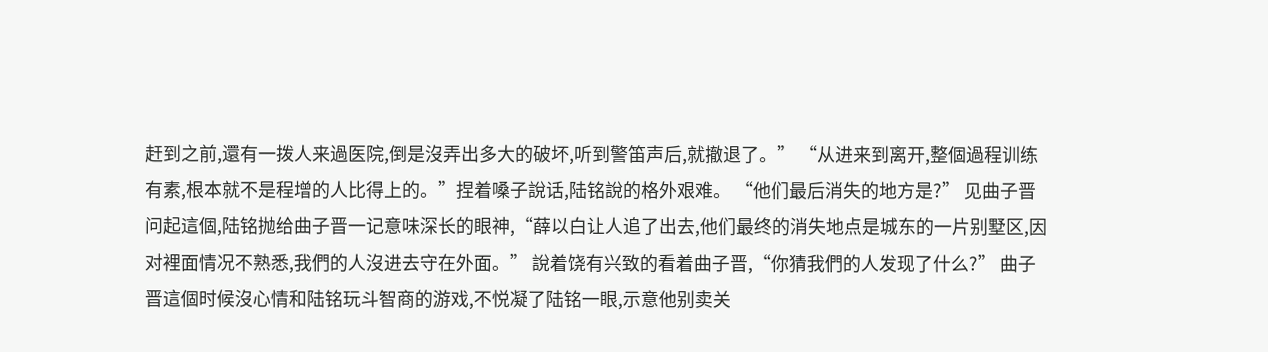赶到之前,還有一拨人来過医院,倒是沒弄出多大的破坏,听到警笛声后,就撤退了。” “从进来到离开,整個過程训练有素,根本就不是程增的人比得上的。”捏着嗓子說话,陆铭說的格外艰难。 “他们最后消失的地方是?” 见曲子晋问起這個,陆铭抛给曲子晋一记意味深长的眼神,“薛以白让人追了出去,他们最终的消失地点是城东的一片别墅区,因对裡面情况不熟悉,我們的人沒进去守在外面。” 說着饶有兴致的看着曲子晋,“你猜我們的人发现了什么?” 曲子晋這個时候沒心情和陆铭玩斗智商的游戏,不悦凝了陆铭一眼,示意他别卖关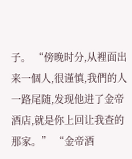子。 “傍晚时分,从裡面出来一個人,很谨慎,我們的人一路尾随,发现他进了金帝酒店,就是你上回让我查的那家。” “金帝酒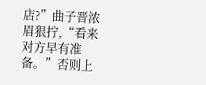店?”曲子晋浓眉狠拧,“看来对方早有准备。”否则上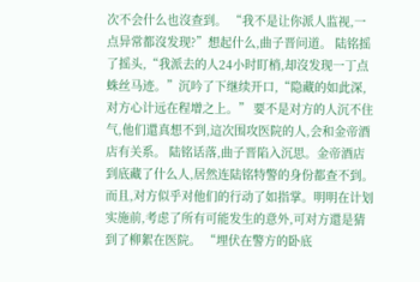次不会什么也沒查到。 “我不是让你派人监视,一点异常都沒发现?”想起什么,曲子晋问道。 陆铭摇了摇头,“我派去的人24小时盯梢,却沒发现一丁点蛛丝马迹。”沉吟了下继续开口,“隐藏的如此深,对方心计远在程增之上。” 要不是对方的人沉不住气,他们還真想不到,這次围攻医院的人,会和金帝酒店有关系。 陆铭话落,曲子晋陷入沉思。金帝酒店到底藏了什么人,居然连陆铭特警的身份都查不到。 而且,对方似乎对他们的行动了如指掌。明明在计划实施前,考虑了所有可能发生的意外,可对方還是猜到了柳絮在医院。 “埋伏在警方的卧底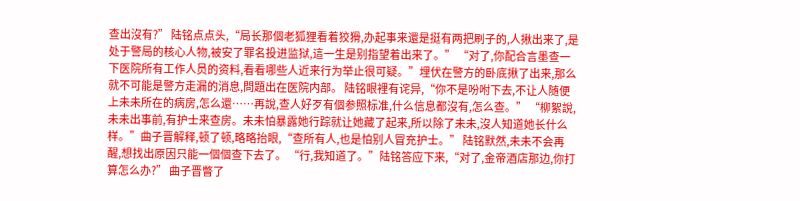查出沒有?” 陆铭点点头,“局长那個老狐狸看着狡猾,办起事来還是挺有两把刷子的,人揪出来了,是处于警局的核心人物,被安了罪名投进监狱,這一生是别指望着出来了。” “对了,你配合言墨查一下医院所有工作人员的资料,看看哪些人近来行为举止很可疑。”埋伏在警方的卧底揪了出来,那么就不可能是警方走漏的消息,問題出在医院内部。 陆铭眼裡有诧异,“你不是吩咐下去,不让人随便上未未所在的病房,怎么還……再說,查人好歹有個参照标准,什么信息都沒有,怎么查。” “柳絮說,未未出事前,有护士来查房。未未怕暴露她行踪就让她藏了起来,所以除了未未,沒人知道她长什么样。”曲子晋解释,顿了顿,略略抬眼,“查所有人,也是怕别人冒充护士。” 陆铭默然,未未不会再醒,想找出原因只能一個個查下去了。 “行,我知道了。”陆铭答应下来,“对了,金帝酒店那边,你打算怎么办?” 曲子晋瞥了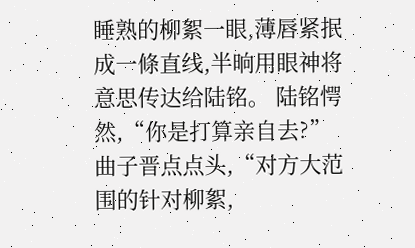睡熟的柳絮一眼,薄唇紧抿成一條直线,半晌用眼神将意思传达给陆铭。 陆铭愕然,“你是打算亲自去?” 曲子晋点点头,“对方大范围的针对柳絮,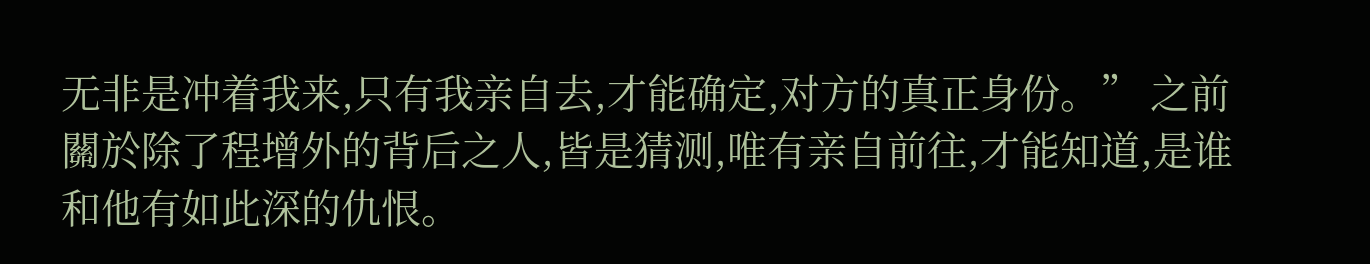无非是冲着我来,只有我亲自去,才能确定,对方的真正身份。” 之前關於除了程增外的背后之人,皆是猜测,唯有亲自前往,才能知道,是谁和他有如此深的仇恨。